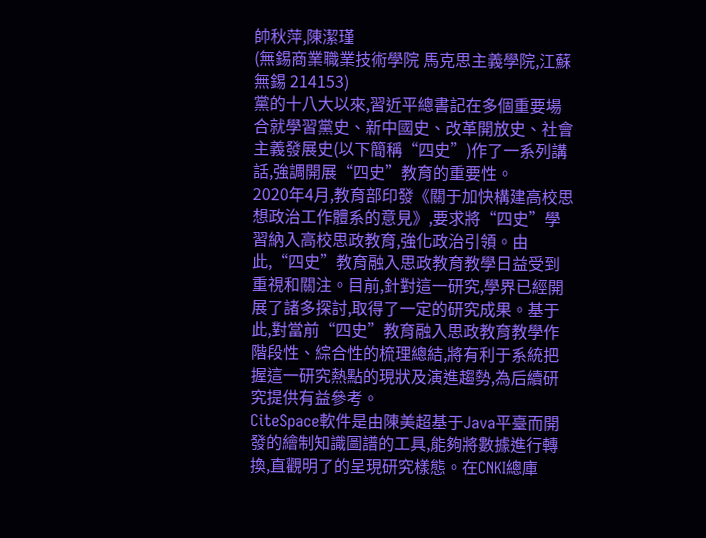帥秋萍,陳潔瑾
(無錫商業職業技術學院 馬克思主義學院,江蘇 無錫 214153)
黨的十八大以來,習近平總書記在多個重要場合就學習黨史、新中國史、改革開放史、社會主義發展史(以下簡稱“四史”)作了一系列講話,強調開展“四史”教育的重要性。
2020年4月,教育部印發《關于加快構建高校思想政治工作體系的意見》,要求將“四史”學習納入高校思政教育,強化政治引領。由此,“四史”教育融入思政教育教學日益受到重視和關注。目前,針對這一研究,學界已經開展了諸多探討,取得了一定的研究成果。基于此,對當前“四史”教育融入思政教育教學作階段性、綜合性的梳理總結,將有利于系統把握這一研究熱點的現狀及演進趨勢,為后續研究提供有益參考。
CiteSpace軟件是由陳美超基于Java平臺而開發的繪制知識圖譜的工具,能夠將數據進行轉換,直觀明了的呈現研究樣態。在CNKI總庫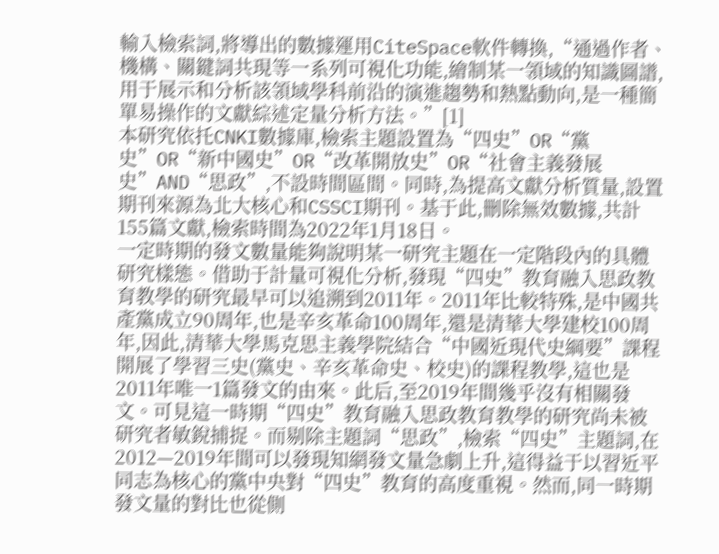輸入檢索詞,將導出的數據運用CiteSpace軟件轉換,“通過作者、機構、關鍵詞共現等一系列可視化功能,繪制某一領域的知識圖譜,用于展示和分析該領域學科前沿的演進趨勢和熱點動向,是一種簡單易操作的文獻綜述定量分析方法。”[1]
本研究依托CNKI數據庫,檢索主題設置為“四史”OR“黨史”OR“新中國史”OR“改革開放史”OR“社會主義發展史”AND“思政”,不設時間區間。同時,為提高文獻分析質量,設置期刊來源為北大核心和CSSCI期刊。基于此,刪除無效數據,共計155篇文獻,檢索時間為2022年1月18日。
一定時期的發文數量能夠說明某一研究主題在一定階段內的具體研究樣態。借助于計量可視化分析,發現“四史”教育融入思政教育教學的研究最早可以追溯到2011年。2011年比較特殊,是中國共產黨成立90周年,也是辛亥革命100周年,還是清華大學建校100周年,因此,清華大學馬克思主義學院結合“中國近現代史綱要”課程開展了學習三史(黨史、辛亥革命史、校史)的課程教學,這也是2011年唯一1篇發文的由來。此后,至2019年間幾乎沒有相關發文。可見這一時期“四史”教育融入思政教育教學的研究尚未被研究者敏銳捕捉。而剔除主題詞“思政”,檢索“四史”主題詞,在2012—2019年間可以發現知網發文量急劇上升,這得益于以習近平同志為核心的黨中央對“四史”教育的高度重視。然而,同一時期發文量的對比也從側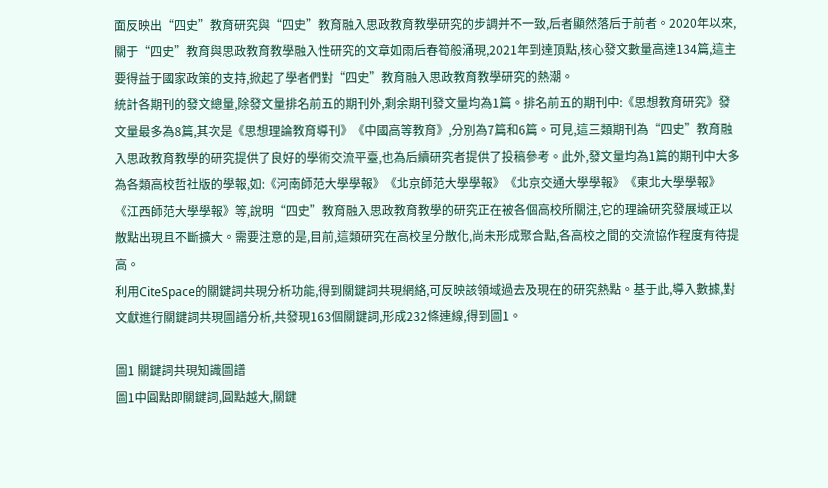面反映出“四史”教育研究與“四史”教育融入思政教育教學研究的步調并不一致,后者顯然落后于前者。2020年以來,關于“四史”教育與思政教育教學融入性研究的文章如雨后春筍般涌現,2021年到達頂點,核心發文數量高達134篇,這主要得益于國家政策的支持,掀起了學者們對“四史”教育融入思政教育教學研究的熱潮。
統計各期刊的發文總量,除發文量排名前五的期刊外,剩余期刊發文量均為1篇。排名前五的期刊中:《思想教育研究》發文量最多為8篇,其次是《思想理論教育導刊》《中國高等教育》,分別為7篇和6篇。可見,這三類期刊為“四史”教育融入思政教育教學的研究提供了良好的學術交流平臺,也為后續研究者提供了投稿參考。此外,發文量均為1篇的期刊中大多為各類高校哲社版的學報,如:《河南師范大學學報》《北京師范大學學報》《北京交通大學學報》《東北大學學報》《江西師范大學學報》等,說明“四史”教育融入思政教育教學的研究正在被各個高校所關注,它的理論研究發展域正以散點出現且不斷擴大。需要注意的是,目前,這類研究在高校呈分散化,尚未形成聚合點,各高校之間的交流協作程度有待提高。
利用CiteSpace的關鍵詞共現分析功能,得到關鍵詞共現網絡,可反映該領域過去及現在的研究熱點。基于此,導入數據,對文獻進行關鍵詞共現圖譜分析,共發現163個關鍵詞,形成232條連線,得到圖1。

圖1 關鍵詞共現知識圖譜
圖1中圓點即關鍵詞,圓點越大,關鍵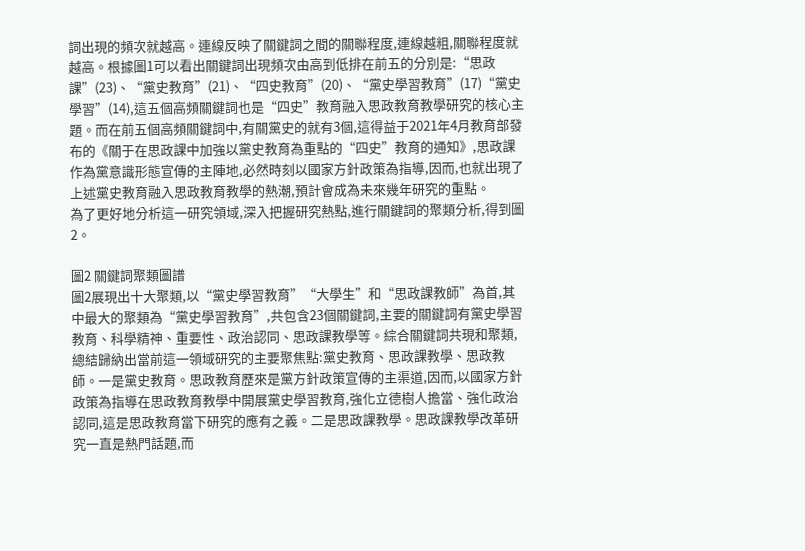詞出現的頻次就越高。連線反映了關鍵詞之間的關聯程度,連線越粗,關聯程度就越高。根據圖1可以看出關鍵詞出現頻次由高到低排在前五的分別是:“思政課”(23)、“黨史教育”(21)、“四史教育”(20)、“黨史學習教育”(17)“黨史學習”(14),這五個高頻關鍵詞也是“四史”教育融入思政教育教學研究的核心主題。而在前五個高頻關鍵詞中,有關黨史的就有3個,這得益于2021年4月教育部發布的《關于在思政課中加強以黨史教育為重點的“四史”教育的通知》,思政課作為黨意識形態宣傳的主陣地,必然時刻以國家方針政策為指導,因而,也就出現了上述黨史教育融入思政教育教學的熱潮,預計會成為未來幾年研究的重點。
為了更好地分析這一研究領域,深入把握研究熱點,進行關鍵詞的聚類分析,得到圖2。

圖2 關鍵詞聚類圖譜
圖2展現出十大聚類,以“黨史學習教育”“大學生”和“思政課教師”為首,其中最大的聚類為“黨史學習教育”,共包含23個關鍵詞,主要的關鍵詞有黨史學習教育、科學精神、重要性、政治認同、思政課教學等。綜合關鍵詞共現和聚類,總結歸納出當前這一領域研究的主要聚焦點:黨史教育、思政課教學、思政教師。一是黨史教育。思政教育歷來是黨方針政策宣傳的主渠道,因而,以國家方針政策為指導在思政教育教學中開展黨史學習教育,強化立德樹人擔當、強化政治認同,這是思政教育當下研究的應有之義。二是思政課教學。思政課教學改革研究一直是熱門話題,而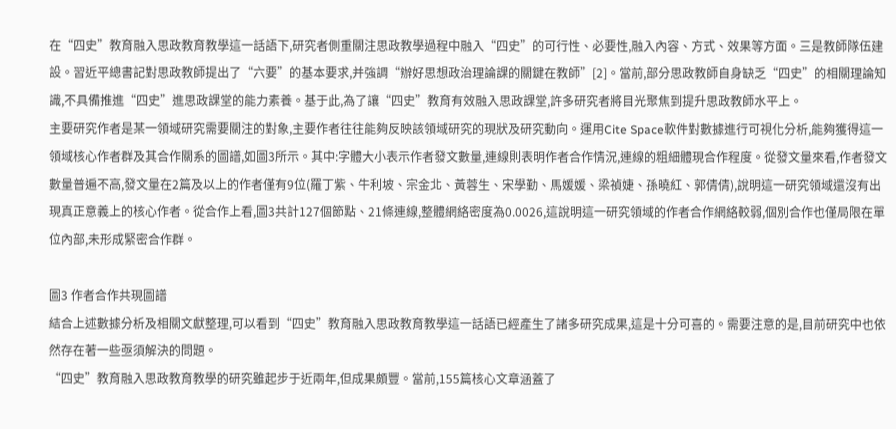在“四史”教育融入思政教育教學這一話語下,研究者側重關注思政教學過程中融入“四史”的可行性、必要性,融入內容、方式、效果等方面。三是教師隊伍建設。習近平總書記對思政教師提出了“六要”的基本要求,并強調“辦好思想政治理論課的關鍵在教師”[2]。當前,部分思政教師自身缺乏“四史”的相關理論知識,不具備推進“四史”進思政課堂的能力素養。基于此,為了讓“四史”教育有效融入思政課堂,許多研究者將目光聚焦到提升思政教師水平上。
主要研究作者是某一領域研究需要關注的對象,主要作者往往能夠反映該領域研究的現狀及研究動向。運用Cite Space軟件對數據進行可視化分析,能夠獲得這一領域核心作者群及其合作關系的圖譜,如圖3所示。其中:字體大小表示作者發文數量,連線則表明作者合作情況,連線的粗細體現合作程度。從發文量來看,作者發文數量普遍不高,發文量在2篇及以上的作者僅有9位(羅丁紫、牛利坡、宗金北、黃蓉生、宋學勤、馬媛媛、梁禎婕、孫曉紅、郭倩倩),說明這一研究領域還沒有出現真正意義上的核心作者。從合作上看,圖3共計127個節點、21條連線,整體網絡密度為0.0026,這說明這一研究領域的作者合作網絡較弱,個別合作也僅局限在單位內部,未形成緊密合作群。

圖3 作者合作共現圖譜
結合上述數據分析及相關文獻整理,可以看到“四史”教育融入思政教育教學這一話語已經產生了諸多研究成果,這是十分可喜的。需要注意的是,目前研究中也依然存在著一些亟須解決的問題。
“四史”教育融入思政教育教學的研究雖起步于近兩年,但成果頗豐。當前,155篇核心文章涵蓋了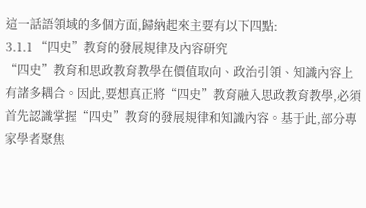這一話語領域的多個方面,歸納起來主要有以下四點:
3.1.1 “四史”教育的發展規律及內容研究
“四史”教育和思政教育教學在價值取向、政治引領、知識內容上有諸多耦合。因此,要想真正將“四史”教育融入思政教育教學,必須首先認識掌握“四史”教育的發展規律和知識內容。基于此,部分專家學者聚焦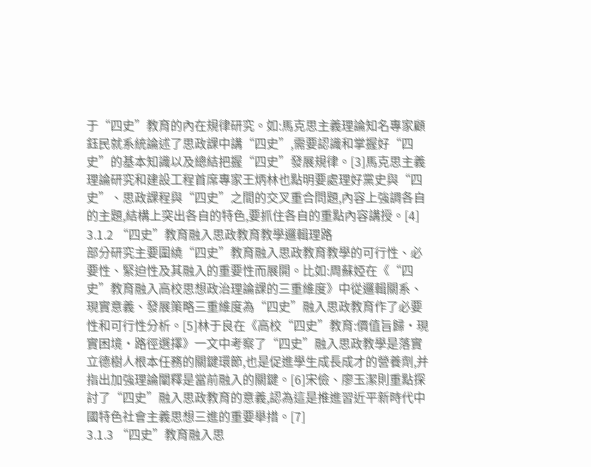于“四史”教育的內在規律研究。如:馬克思主義理論知名專家顧鈺民就系統論述了思政課中講“四史”,需要認識和掌握好“四史”的基本知識以及總結把握“四史”發展規律。[3]馬克思主義理論研究和建設工程首席專家王炳林也點明要處理好黨史與“四史”、思政課程與“四史”之間的交叉重合問題,內容上強調各自的主題,結構上突出各自的特色,要抓住各自的重點內容講授。[4]
3.1.2 “四史”教育融入思政教育教學邏輯理路
部分研究主要圍繞“四史”教育融入思政教育教學的可行性、必要性、緊迫性及其融入的重要性而展開。比如:周蘇婭在《“四史”教育融入高校思想政治理論課的三重維度》中從邏輯關系、現實意義、發展策略三重維度為“四史”融入思政教育作了必要性和可行性分析。[5]林于良在《高校“四史”教育:價值旨歸·現實困境·路徑選擇》一文中考察了“四史”融入思政教學是落實立德樹人根本任務的關鍵環節,也是促進學生成長成才的營養劑,并指出加強理論闡釋是當前融入的關鍵。[6]宋儉、廖玉潔則重點探討了“四史”融入思政教育的意義,認為這是推進習近平新時代中國特色社會主義思想三進的重要舉措。[7]
3.1.3 “四史”教育融入思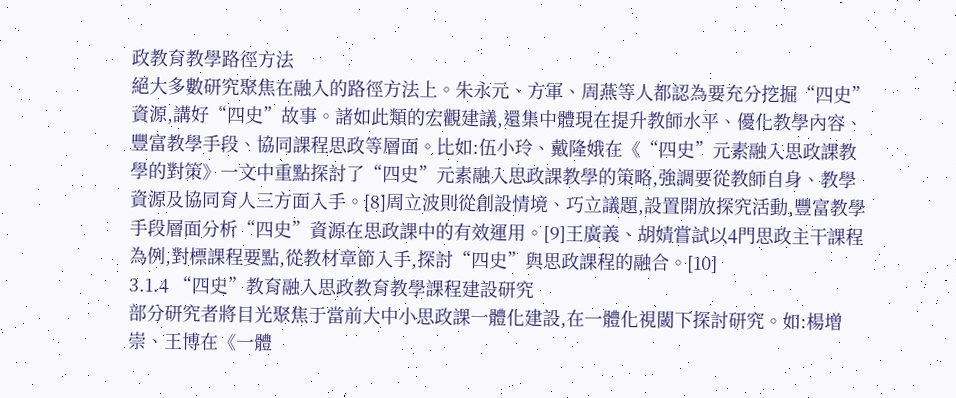政教育教學路徑方法
絕大多數研究聚焦在融入的路徑方法上。朱永元、方軍、周燕等人都認為要充分挖掘“四史”資源,講好“四史”故事。諸如此類的宏觀建議,還集中體現在提升教師水平、優化教學內容、豐富教學手段、協同課程思政等層面。比如:伍小玲、戴隆娥在《“四史”元素融入思政課教學的對策》一文中重點探討了“四史”元素融入思政課教學的策略,強調要從教師自身、教學資源及協同育人三方面入手。[8]周立波則從創設情境、巧立議題,設置開放探究活動,豐富教學手段層面分析“四史”資源在思政課中的有效運用。[9]王廣義、胡婧嘗試以4門思政主干課程為例,對標課程要點,從教材章節入手,探討“四史”與思政課程的融合。[10]
3.1.4 “四史”教育融入思政教育教學課程建設研究
部分研究者將目光聚焦于當前大中小思政課一體化建設,在一體化視閾下探討研究。如:楊增崇、王博在《一體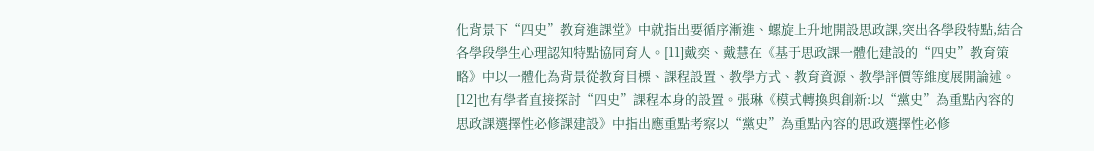化背景下“四史”教育進課堂》中就指出要循序漸進、螺旋上升地開設思政課,突出各學段特點,結合各學段學生心理認知特點協同育人。[11]戴奕、戴慧在《基于思政課一體化建設的“四史”教育策略》中以一體化為背景從教育目標、課程設置、教學方式、教育資源、教學評價等維度展開論述。[12]也有學者直接探討“四史”課程本身的設置。張琳《模式轉換與創新:以“黨史”為重點內容的思政課選擇性必修課建設》中指出應重點考察以“黨史”為重點內容的思政選擇性必修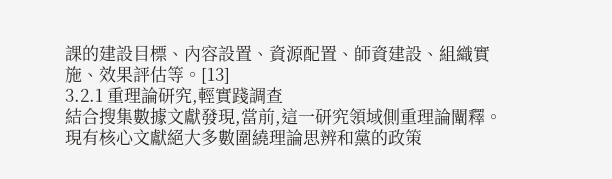課的建設目標、內容設置、資源配置、師資建設、組織實施、效果評估等。[13]
3.2.1 重理論研究,輕實踐調查
結合搜集數據文獻發現,當前,這一研究領域側重理論闡釋。現有核心文獻絕大多數圍繞理論思辨和黨的政策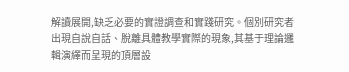解讀展開,缺乏必要的實證調查和實踐研究。個別研究者出現自說自話、脫離具體教學實際的現象,其基于理論邏輯演繹而呈現的頂層設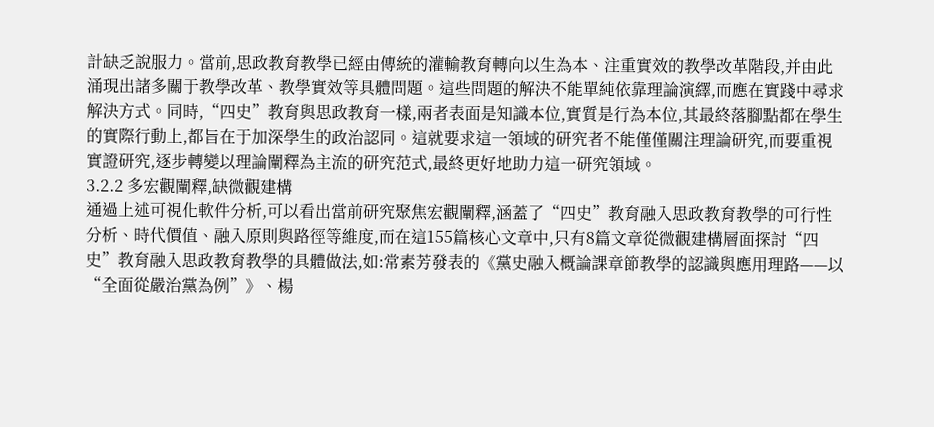計缺乏說服力。當前,思政教育教學已經由傳統的灌輸教育轉向以生為本、注重實效的教學改革階段,并由此涌現出諸多關于教學改革、教學實效等具體問題。這些問題的解決不能單純依靠理論演繹,而應在實踐中尋求解決方式。同時,“四史”教育與思政教育一樣,兩者表面是知識本位,實質是行為本位,其最終落腳點都在學生的實際行動上,都旨在于加深學生的政治認同。這就要求這一領域的研究者不能僅僅關注理論研究,而要重視實證研究,逐步轉變以理論闡釋為主流的研究范式,最終更好地助力這一研究領域。
3.2.2 多宏觀闡釋,缺微觀建構
通過上述可視化軟件分析,可以看出當前研究聚焦宏觀闡釋,涵蓋了“四史”教育融入思政教育教學的可行性分析、時代價值、融入原則與路徑等維度,而在這155篇核心文章中,只有8篇文章從微觀建構層面探討“四史”教育融入思政教育教學的具體做法,如:常素芳發表的《黨史融入概論課章節教學的認識與應用理路——以“全面從嚴治黨為例”》、楊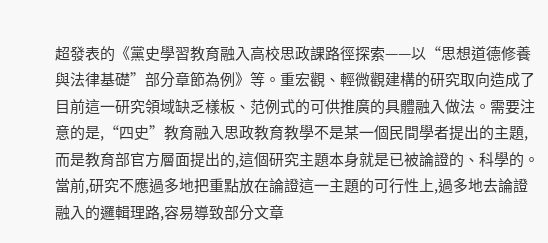超發表的《黨史學習教育融入高校思政課路徑探索——以“思想道德修養與法律基礎”部分章節為例》等。重宏觀、輕微觀建構的研究取向造成了目前這一研究領域缺乏樣板、范例式的可供推廣的具體融入做法。需要注意的是,“四史”教育融入思政教育教學不是某一個民間學者提出的主題,而是教育部官方層面提出的,這個研究主題本身就是已被論證的、科學的。當前,研究不應過多地把重點放在論證這一主題的可行性上,過多地去論證融入的邏輯理路,容易導致部分文章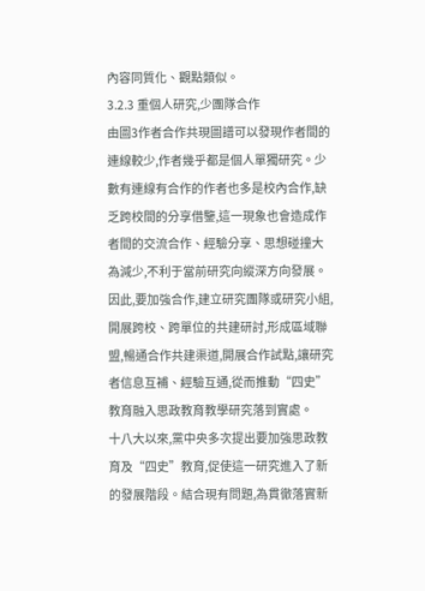內容同質化、觀點類似。
3.2.3 重個人研究,少團隊合作
由圖3作者合作共現圖譜可以發現作者間的連線較少,作者幾乎都是個人單獨研究。少數有連線有合作的作者也多是校內合作,缺乏跨校間的分享借鑒,這一現象也會造成作者間的交流合作、經驗分享、思想碰撞大為減少,不利于當前研究向縱深方向發展。因此,要加強合作,建立研究團隊或研究小組,開展跨校、跨單位的共建研討,形成區域聯盟,暢通合作共建渠道,開展合作試點,讓研究者信息互補、經驗互通,從而推動“四史”教育融入思政教育教學研究落到實處。
十八大以來,黨中央多次提出要加強思政教育及“四史”教育,促使這一研究進入了新的發展階段。結合現有問題,為貫徹落實新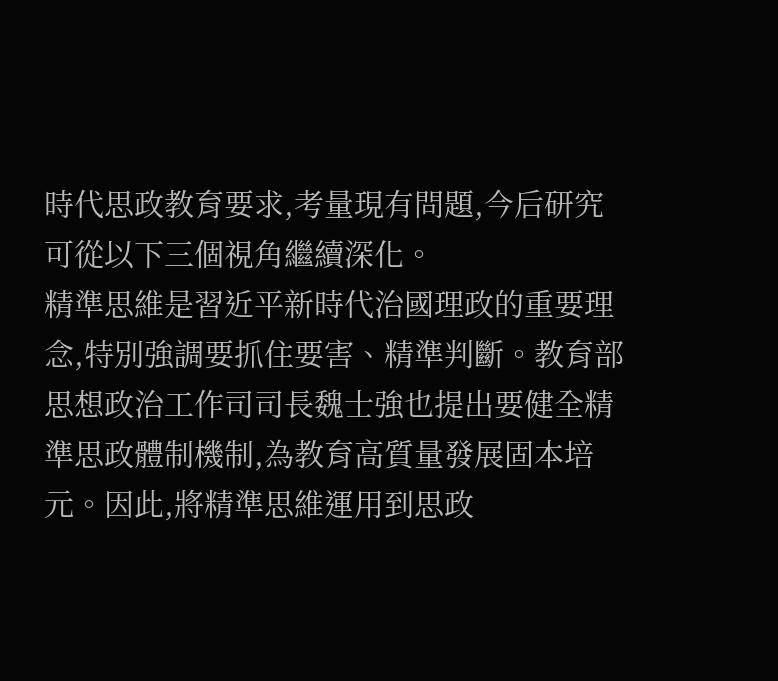時代思政教育要求,考量現有問題,今后研究可從以下三個視角繼續深化。
精準思維是習近平新時代治國理政的重要理念,特別強調要抓住要害、精準判斷。教育部思想政治工作司司長魏士強也提出要健全精準思政體制機制,為教育高質量發展固本培元。因此,將精準思維運用到思政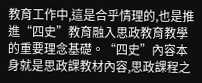教育工作中,這是合乎情理的,也是推進“四史”教育融入思政教育教學的重要理念基礎。“四史”內容本身就是思政課教材內容,思政課程之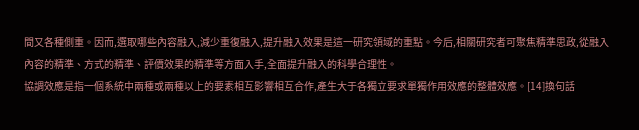間又各種側重。因而,選取哪些內容融入,減少重復融入,提升融入效果是這一研究領域的重點。今后,相關研究者可聚焦精準思政,從融入內容的精準、方式的精準、評價效果的精準等方面入手,全面提升融入的科學合理性。
協調效應是指一個系統中兩種或兩種以上的要素相互影響相互合作,產生大于各獨立要求單獨作用效應的整體效應。[14]換句話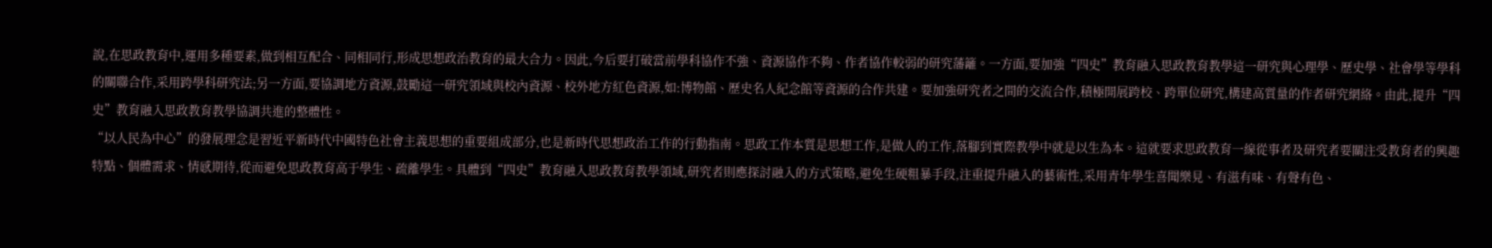說,在思政教育中,運用多種要素,做到相互配合、同相同行,形成思想政治教育的最大合力。因此,今后要打破當前學科協作不強、資源協作不夠、作者協作較弱的研究藩籬。一方面,要加強“四史”教育融入思政教育教學這一研究與心理學、歷史學、社會學等學科的關聯合作,采用跨學科研究法;另一方面,要協調地方資源,鼓勵這一研究領域與校內資源、校外地方紅色資源,如:博物館、歷史名人紀念館等資源的合作共建。要加強研究者之間的交流合作,積極開展跨校、跨單位研究,構建高質量的作者研究網絡。由此,提升“四史”教育融入思政教育教學協調共進的整體性。
“以人民為中心”的發展理念是習近平新時代中國特色社會主義思想的重要組成部分,也是新時代思想政治工作的行動指南。思政工作本質是思想工作,是做人的工作,落腳到實際教學中就是以生為本。這就要求思政教育一線從事者及研究者要關注受教育者的興趣特點、個體需求、情感期待,從而避免思政教育高于學生、疏離學生。具體到“四史”教育融入思政教育教學領域,研究者則應探討融入的方式策略,避免生硬粗暴手段,注重提升融入的藝術性,采用青年學生喜聞樂見、有滋有味、有聲有色、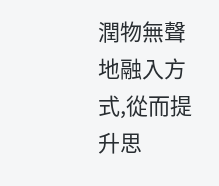潤物無聲地融入方式,從而提升思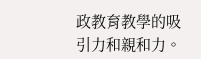政教育教學的吸引力和親和力。